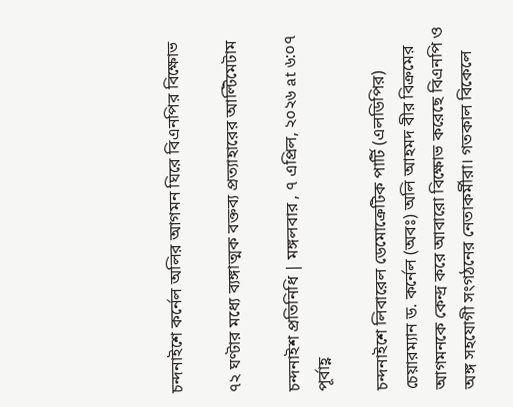চন্দনাইশে কর্নেল অলির আগমন ঘিরে বিএনপির বিক্ষোভ

৭২ ঘণ্টার মধ্যে ব্যঙ্গাত্মক বক্তব্য প্রত্যাহারের আল্টিমেটাম

চন্দনাইশ প্রতিনিধি | মঙ্গলবার , ৭ এপ্রিল, ২০২৬ at ৬:০৭ পূর্বাহ্ণ

চন্দনাইশে লিবারেল ডেমোক্রেটিক পার্টি (এলডিপির) চেয়ারম্যান ড. কর্নেল (অবঃ) অলি আহমদ বীর বিক্রমের আগমনকে কেন্দ্র করে আবারো বিক্ষোভ করেছে বিএনপি ও অঙ্গ সহযোগী সংগঠনের নেতাকর্মীরা। গতকাল বিকেলে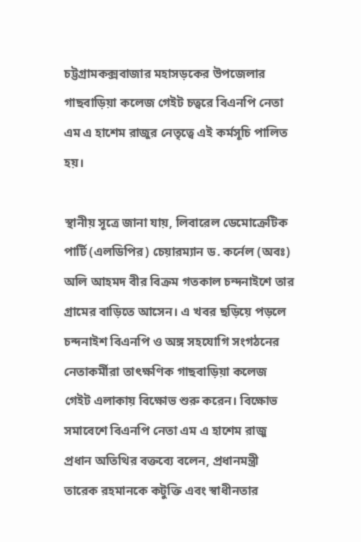চট্টগ্রামকক্সবাজার মহাসড়কের উপজেলার গাছবাড়িয়া কলেজ গেইট চত্বরে বিএনপি নেতা এম এ হাশেম রাজুর নেতৃত্বে এই কর্মসূচি পালিত হয়।

স্থানীয় সূত্রে জানা যায়, লিবারেল ডেমোক্রেটিক পার্টি (এলডিপির) চেয়ারম্যান ড. কর্নেল (অবঃ) অলি আহমদ বীর বিক্রম গতকাল চন্দনাইশে তার গ্রামের বাড়িতে আসেন। এ খবর ছড়িয়ে পড়লে চন্দনাইশ বিএনপি ও অঙ্গ সহযোগি সংগঠনের নেতাকর্মীরা তাৎক্ষণিক গাছবাড়িয়া কলেজ গেইট এলাকায় বিক্ষোভ শুরু করেন। বিক্ষোভ সমাবেশে বিএনপি নেতা এম এ হাশেম রাজু প্রধান অতিথির বক্তব্যে বলেন, প্রধানমন্ত্রী তারেক রহমানকে কটুক্তি এবং স্বাধীনতার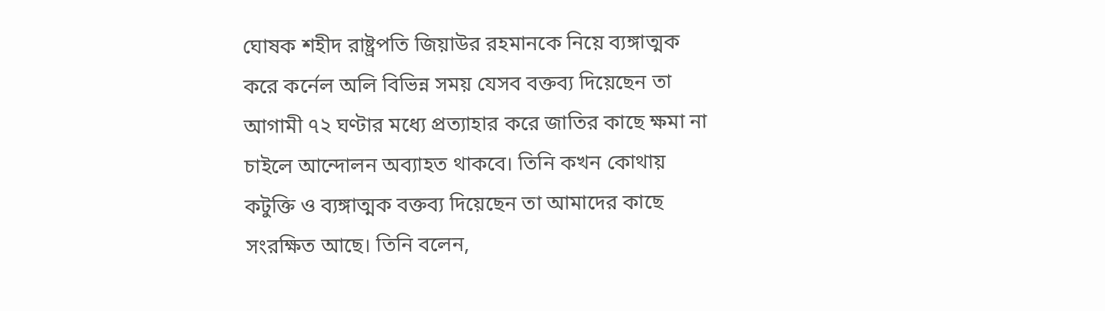ঘোষক শহীদ রাষ্ট্রপতি জিয়াউর রহমানকে নিয়ে ব্যঙ্গাত্মক করে কর্নেল অলি বিভিন্ন সময় যেসব বক্তব্য দিয়েছেন তা আগামী ৭২ ঘণ্টার মধ্যে প্রত্যাহার করে জাতির কাছে ক্ষমা না চাইলে আন্দোলন অব্যাহত থাকবে। তিনি কখন কোথায় কটুক্তি ও ব্যঙ্গাত্মক বক্তব্য দিয়েছেন তা আমাদের কাছে সংরক্ষিত আছে। তিনি বলেন,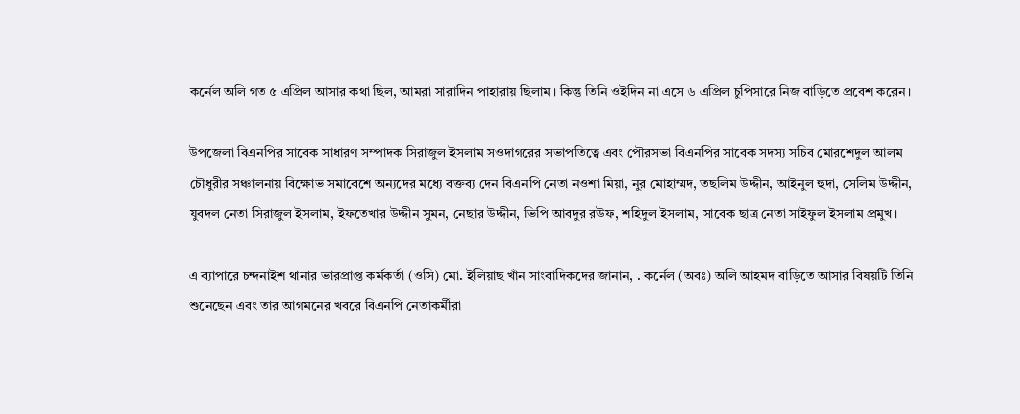কর্নেল অলি গত ৫ এপ্রিল আসার কথা ছিল, আমরা সারাদিন পাহারায় ছিলাম। কিন্তু তিনি ওইদিন না এসে ৬ এপ্রিল চুপিসারে নিজ বাড়িতে প্রবেশ করেন।

উপজেলা বিএনপির সাবেক সাধারণ সম্পাদক সিরাজুল ইসলাম সওদাগরের সভাপতিত্বে এবং পৌরসভা বিএনপির সাবেক সদস্য সচিব মোরশেদুল আলম চৌধুরীর সঞ্চালনায় বিক্ষোভ সমাবেশে অন্যদের মধ্যে বক্তব্য দেন বিএনপি নেতা নওশা মিয়া, নুর মোহাম্মদ, তছলিম উদ্দীন, আইনুল হুদা, সেলিম উদ্দীন, যুবদল নেতা সিরাজুল ইসলাম, ইফতেখার উদ্দীন সুমন, নেছার উদ্দীন, ভিপি আবদুর রউফ, শহিদুল ইসলাম, সাবেক ছাত্র নেতা সাইফুল ইসলাম প্রমুখ।

এ ব্যাপারে চন্দনাইশ থানার ভারপ্রাপ্ত কর্মকর্তা (ওসি) মো. ইলিয়াছ খাঁন সাংবাদিকদের জানান, . কর্নেল (অবঃ) অলি আহমদ বাড়িতে আসার বিষয়টি তিনি শুনেছেন এবং তার আগমনের খবরে বিএনপি নেতাকর্মীরা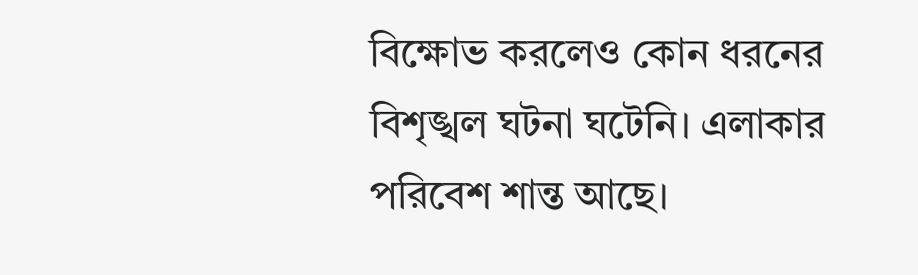বিক্ষোভ করলেও কোন ধরনের বিশৃঙ্খল ঘটনা ঘটেনি। এলাকার পরিবেশ শান্ত আছে।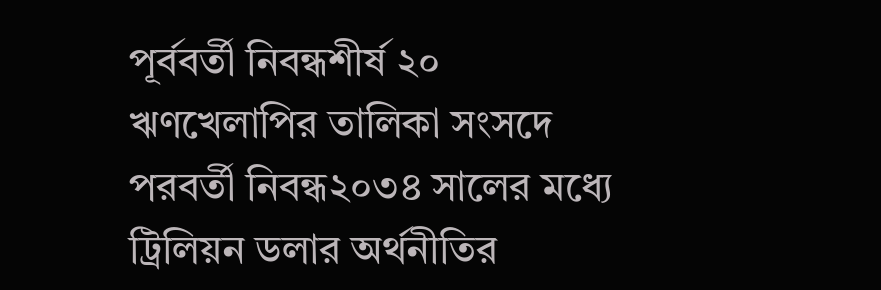পূর্ববর্তী নিবন্ধশীর্ষ ২০ ঋণখেলাপির তালিকা সংসদে
পরবর্তী নিবন্ধ২০৩৪ সালের মধ্যে ট্রিলিয়ন ডলার অর্থনীতির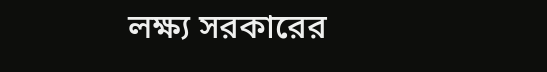লক্ষ্য সরকারের